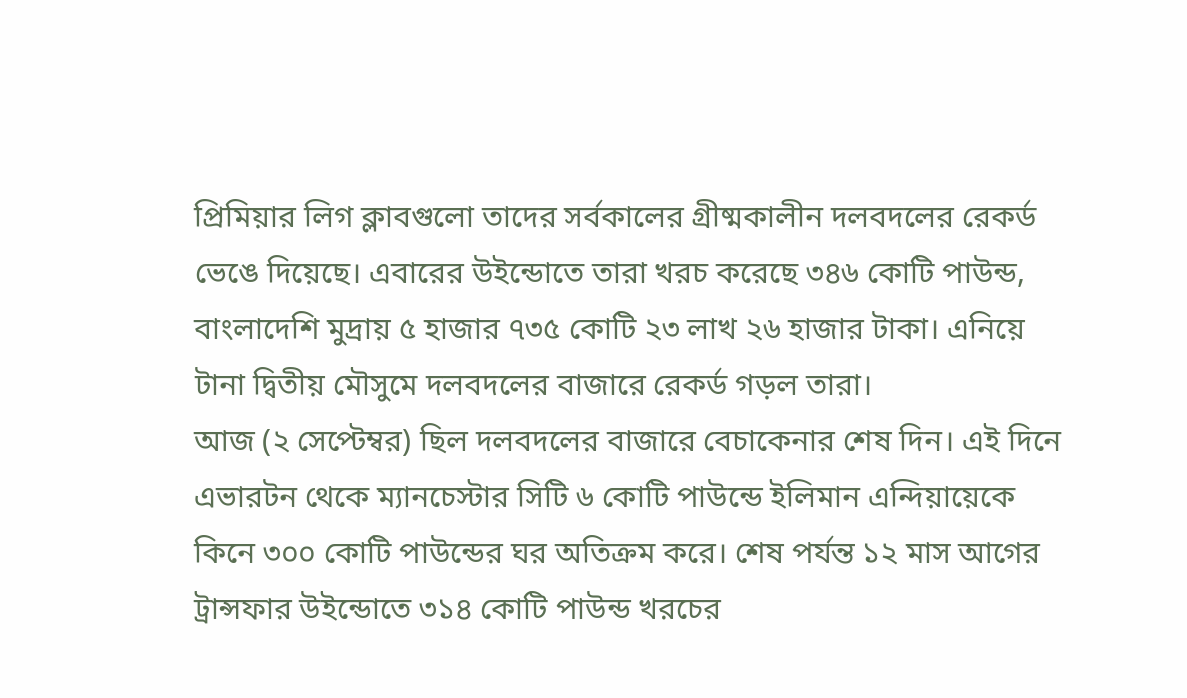প্রিমিয়ার লিগ ক্লাবগুলো তাদের সর্বকালের গ্রীষ্মকালীন দলবদলের রেকর্ড ভেঙে দিয়েছে। এবারের উইন্ডোতে তারা খরচ করেছে ৩৪৬ কোটি পাউন্ড, বাংলাদেশি মুদ্রায় ৫ হাজার ৭৩৫ কোটি ২৩ লাখ ২৬ হাজার টাকা। এনিয়ে টানা দ্বিতীয় মৌসুমে দলবদলের বাজারে রেকর্ড গড়ল তারা।
আজ (২ সেপ্টেম্বর) ছিল দলবদলের বাজারে বেচাকেনার শেষ দিন। এই দিনে এভারটন থেকে ম্যানচেস্টার সিটি ৬ কোটি পাউন্ডে ইলিমান এন্দিয়ায়েকে কিনে ৩০০ কোটি পাউন্ডের ঘর অতিক্রম করে। শেষ পর্যন্ত ১২ মাস আগের ট্রান্সফার উইন্ডোতে ৩১৪ কোটি পাউন্ড খরচের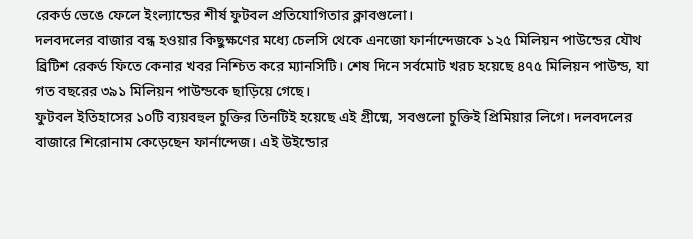রেকর্ড ভেঙে ফেলে ইংল্যান্ডের শীর্ষ ফুটবল প্রতিযোগিতার ক্লাবগুলো।
দলবদলের বাজার বন্ধ হওয়ার কিছুক্ষণের মধ্যে চেলসি থেকে এনজো ফার্নান্দেজকে ১২৫ মিলিয়ন পাউন্ডের যৌথ ব্রিটিশ রেকর্ড ফিতে কেনার খবর নিশ্চিত করে ম্যানসিটি। শেষ দিনে সর্বমোট খরচ হয়েছে ৪৭৫ মিলিয়ন পাউন্ড, যা গত বছরের ৩৯১ মিলিয়ন পাউন্ডকে ছাড়িয়ে গেছে।
ফুটবল ইতিহাসের ১০টি ব্যয়বহুল চুক্তির তিনটিই হয়েছে এই গ্রীষ্মে, সবগুলো চুক্তিই প্রিমিয়ার লিগে। দলবদলের বাজারে শিরোনাম কেড়েছেন ফার্নান্দেজ। এই উইন্ডোর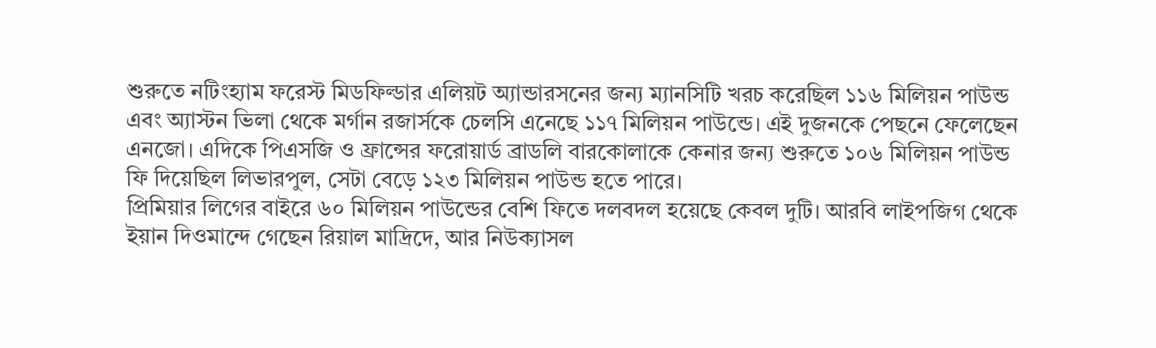শুরুতে নটিংহ্যাম ফরেস্ট মিডফিল্ডার এলিয়ট অ্যান্ডারসনের জন্য ম্যানসিটি খরচ করেছিল ১১৬ মিলিয়ন পাউন্ড এবং অ্যাস্টন ভিলা থেকে মর্গান রজার্সকে চেলসি এনেছে ১১৭ মিলিয়ন পাউন্ডে। এই দুজনকে পেছনে ফেলেছেন এনজো। এদিকে পিএসজি ও ফ্রান্সের ফরোয়ার্ড ব্রাডলি বারকোলাকে কেনার জন্য শুরুতে ১০৬ মিলিয়ন পাউন্ড ফি দিয়েছিল লিভারপুল, সেটা বেড়ে ১২৩ মিলিয়ন পাউন্ড হতে পারে।
প্রিমিয়ার লিগের বাইরে ৬০ মিলিয়ন পাউন্ডের বেশি ফিতে দলবদল হয়েছে কেবল দুটি। আরবি লাইপজিগ থেকে ইয়ান দিওমান্দে গেছেন রিয়াল মাদ্রিদে, আর নিউক্যাসল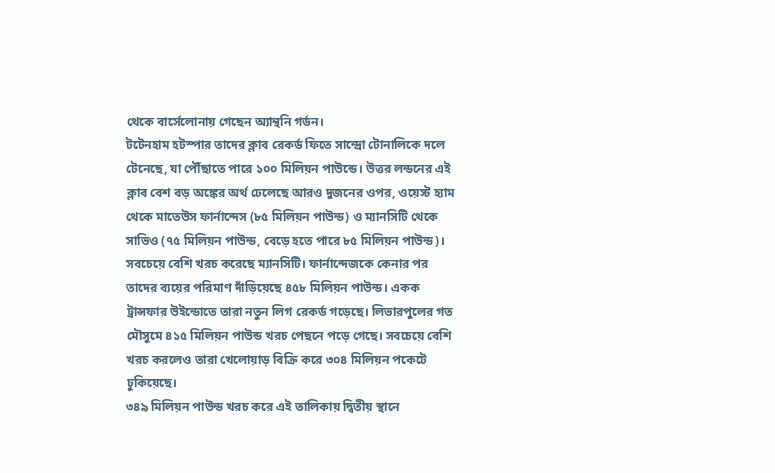থেকে বার্সেলোনায় গেছেন অ্যান্থনি গর্ডন।
টটেনহাম হটস্পার তাদের ক্লাব রেকর্ড ফিতে সান্দ্রো টোনালিকে দলে টেনেছে, যা পৌঁছাতে পারে ১০০ মিলিয়ন পাউন্ডে। উত্তর লন্ডনের এই ক্লাব বেশ বড় অঙ্কের অর্থ ঢেলেছে আরও দুজনের ওপর, ওয়েস্ট হ্যাম থেকে মাতেউস ফার্নান্দেস (৮৫ মিলিয়ন পাউন্ড) ও ম্যানসিটি থেকে সাভিও (৭৫ মিলিয়ন পাউন্ড, বেড়ে হতে পারে ৮৫ মিলিয়ন পাউন্ড)।
সবচেয়ে বেশি খরচ করেছে ম্যানসিটি। ফার্নান্দেজকে কেনার পর তাদের ব্যয়ের পরিমাণ দাঁড়িয়েছে ৪৫৮ মিলিয়ন পাউন্ড। একক ট্রান্সফার উইন্ডোতে তারা নতুন লিগ রেকর্ড গড়েছে। লিভারপুলের গত মৌসুমে ৪১৫ মিলিয়ন পাউন্ড খরচ পেছনে পড়ে গেছে। সবচেয়ে বেশি খরচ করলেও তারা খেলোয়াড় বিক্রি করে ৩০৪ মিলিয়ন পকেটে ঢুকিয়েছে।
৩৪৯ মিলিয়ন পাউন্ড খরচ করে এই তালিকায় দ্বিতীয় স্থানে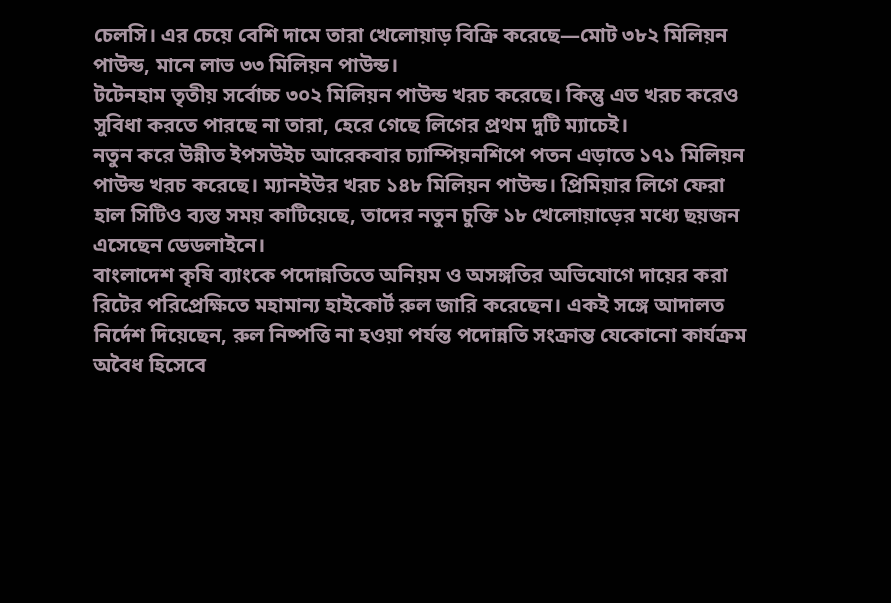চেলসি। এর চেয়ে বেশি দামে তারা খেলোয়াড় বিক্রি করেছে—মোট ৩৮২ মিলিয়ন পাউন্ড, মানে লাভ ৩৩ মিলিয়ন পাউন্ড।
টটেনহাম তৃতীয় সর্বোচ্চ ৩০২ মিলিয়ন পাউন্ড খরচ করেছে। কিন্তু এত খরচ করেও সুবিধা করতে পারছে না তারা, হেরে গেছে লিগের প্রথম দুটি ম্যাচেই।
নতুন করে উন্নীত ইপসউইচ আরেকবার চ্যাম্পিয়নশিপে পতন এড়াতে ১৭১ মিলিয়ন পাউন্ড খরচ করেছে। ম্যানইউর খরচ ১৪৮ মিলিয়ন পাউন্ড। প্রিমিয়ার লিগে ফেরা হাল সিটিও ব্যস্ত সময় কাটিয়েছে, তাদের নতুন চুক্তি ১৮ খেলোয়াড়ের মধ্যে ছয়জন এসেছেন ডেডলাইনে।
বাংলাদেশ কৃষি ব্যাংকে পদোন্নতিতে অনিয়ম ও অসঙ্গতির অভিযোগে দায়ের করা রিটের পরিপ্রেক্ষিতে মহামান্য হাইকোর্ট রুল জারি করেছেন। একই সঙ্গে আদালত নির্দেশ দিয়েছেন, রুল নিষ্পত্তি না হওয়া পর্যন্ত পদোন্নতি সংক্রান্ত যেকোনো কার্যক্রম অবৈধ হিসেবে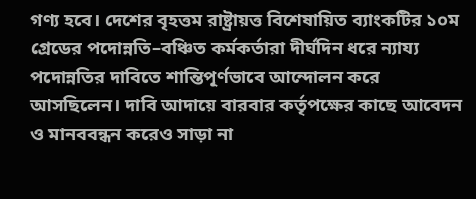গণ্য হবে। দেশের বৃহত্তম রাষ্ট্রায়ত্ত বিশেষায়িত ব্যাংকটির ১০ম গ্রেডের পদোন্নতি–বঞ্চিত কর্মকর্তারা দীর্ঘদিন ধরে ন্যায্য পদোন্নতির দাবিতে শান্তিপূর্ণভাবে আন্দোলন করে আসছিলেন। দাবি আদায়ে বারবার কর্তৃপক্ষের কাছে আবেদন ও মানববন্ধন করেও সাড়া না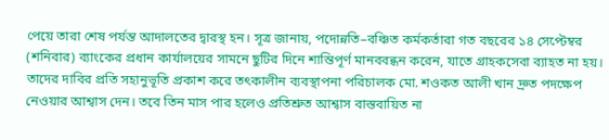পেয়ে তারা শেষ পর্যন্ত আদালতের দ্বারস্থ হন। সূত্র জানায়, পদোন্নতি–বঞ্চিত কর্মকর্তারা গত বছরের ১৪ সেপ্টেম্বর (শনিবার) ব্যাংকের প্রধান কার্যালয়ের সামনে ছুটির দিনে শান্তিপূর্ণ মানববন্ধন করেন, যাতে গ্রাহকসেবা ব্যাহত না হয়। তাদের দাবির প্রতি সহানুভূতি প্রকাশ করে তৎকালীন ব্যবস্থাপনা পরিচালক মো. শওকত আলী খান দ্রুত পদক্ষেপ নেওয়ার আশ্বাস দেন। তবে তিন মাস পার হলেও প্রতিশ্রুত আশ্বাস বাস্তবায়িত না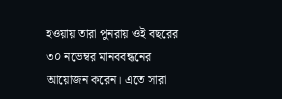হওয়ায় তারা পুনরায় ওই বছরের ৩০ নভেম্বর মানববন্ধনের আয়োজন করেন। এতে সারা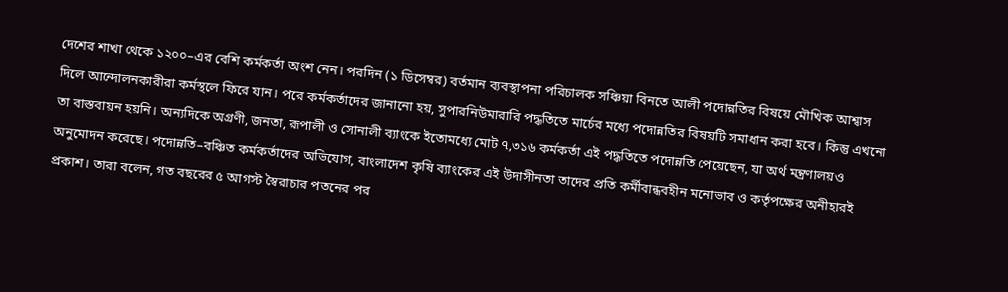দেশের শাখা থেকে ১২০০–এর বেশি কর্মকর্তা অংশ নেন। পরদিন (১ ডিসেম্বর) বর্তমান ব্যবস্থাপনা পরিচালক সঞ্চিয়া বিনতে আলী পদোন্নতির বিষয়ে মৌখিক আশ্বাস দিলে আন্দোলনকারীরা কর্মস্থলে ফিরে যান। পরে কর্মকর্তাদের জানানো হয়, সুপারনিউমারারি পদ্ধতিতে মার্চের মধ্যে পদোন্নতির বিষয়টি সমাধান করা হবে। কিন্তু এখনো তা বাস্তবায়ন হয়নি। অন্যদিকে অগ্রণী, জনতা, রূপালী ও সোনালী ব্যাংকে ইতোমধ্যে মোট ৭,৩১৬ কর্মকর্তা এই পদ্ধতিতে পদোন্নতি পেয়েছেন, যা অর্থ মন্ত্রণালয়ও অনুমোদন করেছে। পদোন্নতি–বঞ্চিত কর্মকর্তাদের অভিযোগ, বাংলাদেশ কৃষি ব্যাংকের এই উদাসীনতা তাদের প্রতি কর্মীবান্ধবহীন মনোভাব ও কর্তৃপক্ষের অনীহারই প্রকাশ। তারা বলেন, গত বছরের ৫ আগস্ট স্বৈরাচার পতনের পর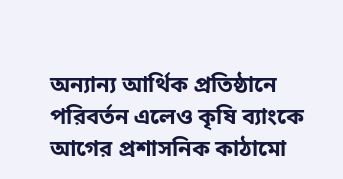অন্যান্য আর্থিক প্রতিষ্ঠানে পরিবর্তন এলেও কৃষি ব্যাংকে আগের প্রশাসনিক কাঠামো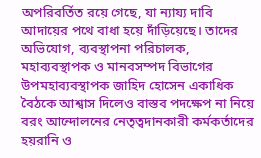অপরিবর্তিত রয়ে গেছে, যা ন্যায্য দাবি আদায়ের পথে বাধা হয়ে দাঁড়িয়েছে। তাদের অভিযোগ, ব্যবস্থাপনা পরিচালক, মহাব্যবস্থাপক ও মানবসম্পদ বিভাগের উপমহাব্যবস্থাপক জাহিদ হোসেন একাধিক বৈঠকে আশ্বাস দিলেও বাস্তব পদক্ষেপ না নিয়ে বরং আন্দোলনের নেতৃত্বদানকারী কর্মকর্তাদের হয়রানি ও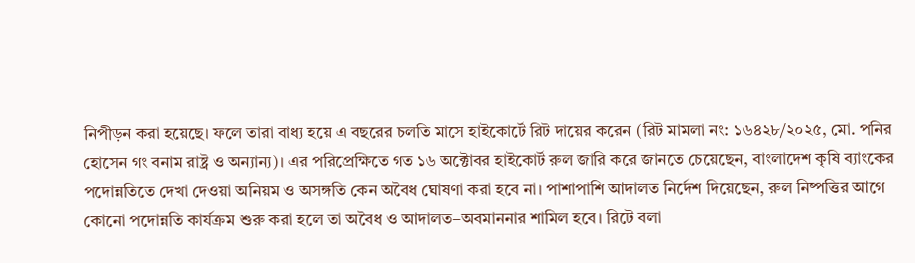নিপীড়ন করা হয়েছে। ফলে তারা বাধ্য হয়ে এ বছরের চলতি মাসে হাইকোর্টে রিট দায়ের করেন (রিট মামলা নং: ১৬৪২৮/২০২৫, মো. পনির হোসেন গং বনাম রাষ্ট্র ও অন্যান্য)। এর পরিপ্রেক্ষিতে গত ১৬ অক্টোবর হাইকোর্ট রুল জারি করে জানতে চেয়েছেন, বাংলাদেশ কৃষি ব্যাংকের পদোন্নতিতে দেখা দেওয়া অনিয়ম ও অসঙ্গতি কেন অবৈধ ঘোষণা করা হবে না। পাশাপাশি আদালত নির্দেশ দিয়েছেন, রুল নিষ্পত্তির আগে কোনো পদোন্নতি কার্যক্রম শুরু করা হলে তা অবৈধ ও আদালত–অবমাননার শামিল হবে। রিটে বলা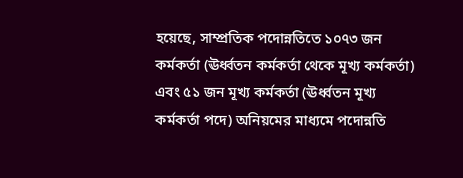হয়েছে, সাম্প্রতিক পদোন্নতিতে ১০৭৩ জন কর্মকর্তা (ঊর্ধ্বতন কর্মকর্তা থেকে মূখ্য কর্মকর্তা) এবং ৫১ জন মূখ্য কর্মকর্তা (ঊর্ধ্বতন মূখ্য কর্মকর্তা পদে) অনিয়মের মাধ্যমে পদোন্নতি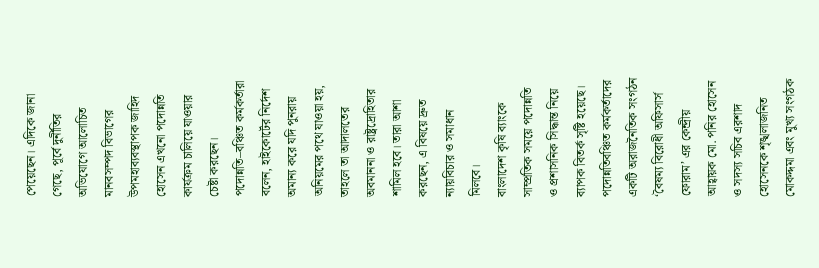পেয়েছেন। এদিকে জানা গেছে, পূর্বে দুর্নীতির অভিযোগে আলোচিত মানবসম্পদ বিভাগের উপমহাব্যবস্থাপক জাহিদ হোসেন এখনো পদোন্নতি কার্যক্রম চালিয়ে যাওয়ার চেষ্টা করছেন। পদোন্নতি–বঞ্চিত কর্মকর্তারা বলেন, হাইকোর্টের নির্দেশ অমান্য করে যদি পুনরায় অনিয়মের পথে যাওয়া হয়, তাহলে তা আদালতের অবমাননা ও রাষ্ট্রদ্রোহিতার শামিল হবে। তারা আশা করছেন, এ বিষয়ে দ্রুত ন্যায়বিচার ও সমাধান মিলবে।
বাংলাদেশ কৃষি ব্যাংকে সাম্প্রতিক সময়ে পদোন্নতি ও প্রশাসনিক সিদ্ধান্ত নিয়ে ব্যাপক বিতর্ক সৃষ্টি হয়েছে। পদোন্নতিবঞ্চিত কর্মকর্তাদের একটি অরাজনৈতিক সংগঠন ‘বৈষম্য বিরোধী অফিসার্স ফোরাম’ এর কেন্দ্রীয় আহ্বায়ক মো. পনির হোসেন ও সদস্য সচিব এরশাদ হোসেনকে শৃঙ্খলাজনিত মোকদ্দমা এবং মুখ্য সংগঠক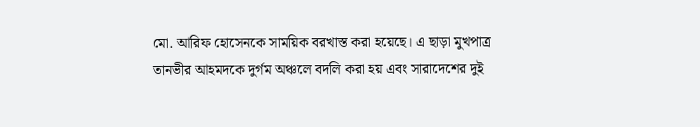মো. আরিফ হোসেনকে সাময়িক বরখাস্ত করা হয়েছে। এ ছাড়া মুখপাত্র তানভীর আহমদকে দুর্গম অঞ্চলে বদলি করা হয় এবং সারাদেশের দুই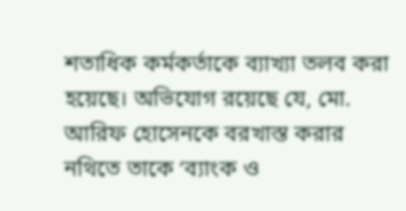শতাধিক কর্মকর্তাকে ব্যাখ্যা তলব করা হয়েছে। অভিযোগ রয়েছে যে, মো. আরিফ হোসেনকে বরখাস্ত করার নথিতে তাকে ‘ব্যাংক ও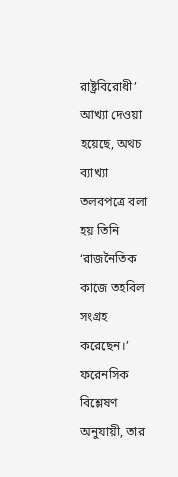রাষ্ট্রবিরোধী’ আখ্যা দেওয়া হয়েছে, অথচ ব্যাখ্যা তলবপত্রে বলা হয় তিনি ‘রাজনৈতিক কাজে তহবিল সংগ্রহ করেছেন।’ ফরেনসিক বিশ্লেষণ অনুযায়ী, তার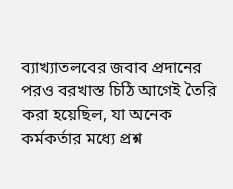ব্যাখ্যাতলবের জবাব প্রদানের পরও বরখাস্ত চিঠি আগেই তৈরি করা হয়েছিল, যা অনেক কর্মকর্তার মধ্যে প্রশ্ন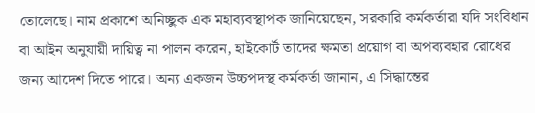তোলেছে। নাম প্রকাশে অনিচ্ছুক এক মহাব্যবস্থাপক জানিয়েছেন, সরকারি কর্মকর্তারা যদি সংবিধান বা আইন অনুযায়ী দায়িত্ব না পালন করেন, হাইকোর্ট তাদের ক্ষমতা প্রয়োগ বা অপব্যবহার রোধের জন্য আদেশ দিতে পারে। অন্য একজন উচ্চপদস্থ কর্মকর্তা জানান, এ সিদ্ধান্তের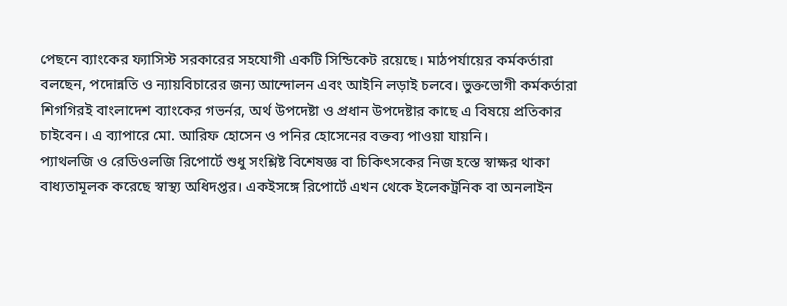পেছনে ব্যাংকের ফ্যাসিস্ট সরকারের সহযোগী একটি সিন্ডিকেট রয়েছে। মাঠপর্যায়ের কর্মকর্তারা বলছেন, পদোন্নতি ও ন্যায়বিচারের জন্য আন্দোলন এবং আইনি লড়াই চলবে। ভুক্তভোগী কর্মকর্তারা শিগগিরই বাংলাদেশ ব্যাংকের গভর্নর, অর্থ উপদেষ্টা ও প্রধান উপদেষ্টার কাছে এ বিষয়ে প্রতিকার চাইবেন। এ ব্যাপারে মো. আরিফ হোসেন ও পনির হোসেনের বক্তব্য পাওয়া যায়নি।
প্যাথলজি ও রেডিওলজি রিপোর্টে শুধু সংশ্লিষ্ট বিশেষজ্ঞ বা চিকিৎসকের নিজ হস্তে স্বাক্ষর থাকা বাধ্যতামূলক করেছে স্বাস্থ্য অধিদপ্তর। একইসঙ্গে রিপোর্টে এখন থেকে ইলেকট্রনিক বা অনলাইন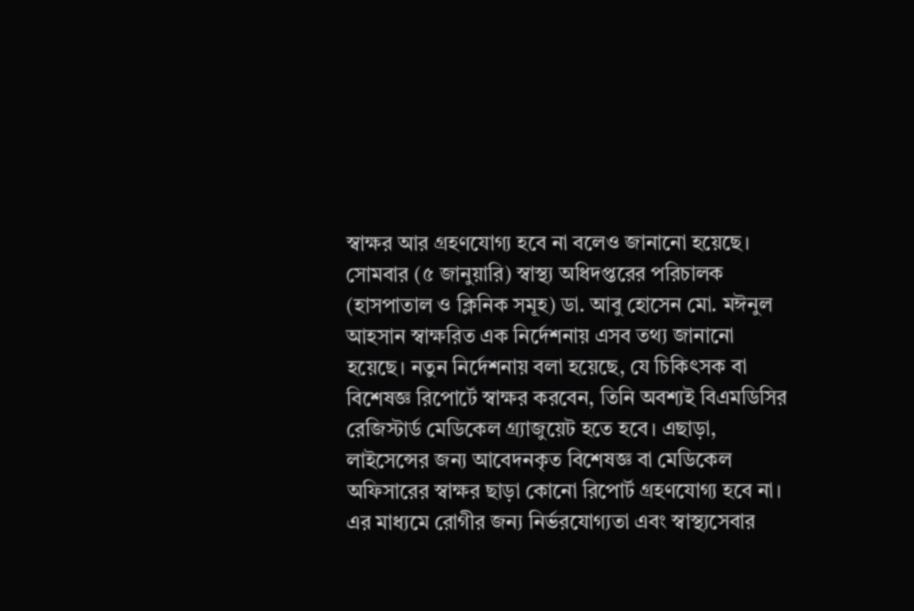স্বাক্ষর আর গ্রহণযোগ্য হবে না বলেও জানানো হয়েছে। সোমবার (৫ জানুয়ারি) স্বাস্থ্য অধিদপ্তরের পরিচালক (হাসপাতাল ও ক্লিনিক সমূহ) ডা. আবু হোসেন মো. মঈনুল আহসান স্বাক্ষরিত এক নির্দেশনায় এসব তথ্য জানানো হয়েছে। নতুন নির্দেশনায় বলা হয়েছে, যে চিকিৎসক বা বিশেষজ্ঞ রিপোর্টে স্বাক্ষর করবেন, তিনি অবশ্যই বিএমডিসির রেজিস্টার্ড মেডিকেল গ্র্যাজুয়েট হতে হবে। এছাড়া, লাইসেন্সের জন্য আবেদনকৃত বিশেষজ্ঞ বা মেডিকেল অফিসারের স্বাক্ষর ছাড়া কোনো রিপোর্ট গ্রহণযোগ্য হবে না। এর মাধ্যমে রোগীর জন্য নির্ভরযোগ্যতা এবং স্বাস্থ্যসেবার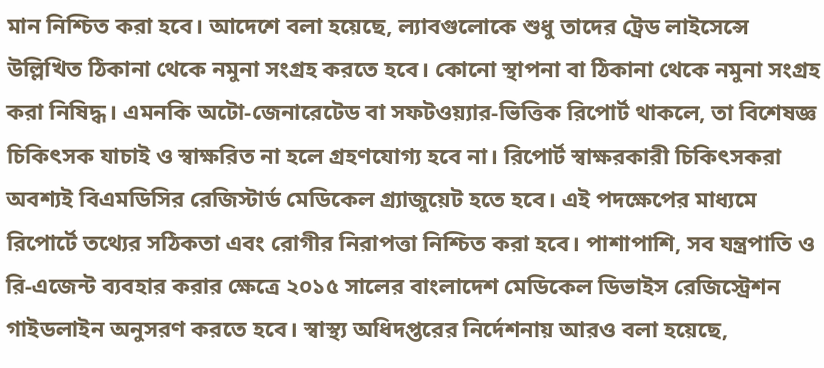মান নিশ্চিত করা হবে। আদেশে বলা হয়েছে, ল্যাবগুলোকে শুধু তাদের ট্রেড লাইসেন্সে উল্লিখিত ঠিকানা থেকে নমুনা সংগ্রহ করতে হবে। কোনো স্থাপনা বা ঠিকানা থেকে নমুনা সংগ্রহ করা নিষিদ্ধ। এমনকি অটো-জেনারেটেড বা সফটওয়্যার-ভিত্তিক রিপোর্ট থাকলে, তা বিশেষজ্ঞ চিকিৎসক যাচাই ও স্বাক্ষরিত না হলে গ্রহণযোগ্য হবে না। রিপোর্ট স্বাক্ষরকারী চিকিৎসকরা অবশ্যই বিএমডিসির রেজিস্টার্ড মেডিকেল গ্র্যাজুয়েট হতে হবে। এই পদক্ষেপের মাধ্যমে রিপোর্টে তথ্যের সঠিকতা এবং রোগীর নিরাপত্তা নিশ্চিত করা হবে। পাশাপাশি, সব যন্ত্রপাতি ও রি-এজেন্ট ব্যবহার করার ক্ষেত্রে ২০১৫ সালের বাংলাদেশ মেডিকেল ডিভাইস রেজিস্ট্রেশন গাইডলাইন অনুসরণ করতে হবে। স্বাস্থ্য অধিদপ্তরের নির্দেশনায় আরও বলা হয়েছে,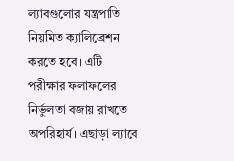ল্যাবগুলোর যন্ত্রপাতি নিয়মিত ক্যালিব্রেশন করতে হবে। এটি পরীক্ষার ফলাফলের নির্ভুলতা বজায় রাখতে অপরিহার্য। এছাড়া ল্যাবে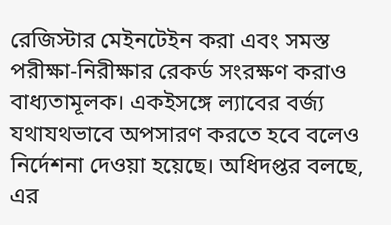রেজিস্টার মেইনটেইন করা এবং সমস্ত পরীক্ষা-নিরীক্ষার রেকর্ড সংরক্ষণ করাও বাধ্যতামূলক। একইসঙ্গে ল্যাবের বর্জ্য যথাযথভাবে অপসারণ করতে হবে বলেও নির্দেশনা দেওয়া হয়েছে। অধিদপ্তর বলছে, এর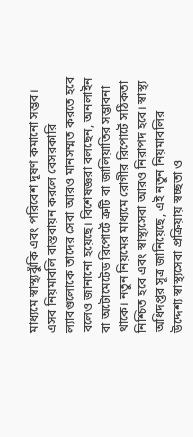মাধ্যমে স্বাস্থ্যঝুঁকি এবং পরিবেশ দূষণ কমানো সম্ভব। এসব নিয়মাবলি বাস্তবায়ন করলে বেসরকারি ল্যাবগুলোকে তাদের সেবা আরও মানসম্মত করতে হবে বলেও জানানো হয়েছে। বিশেষজ্ঞরা বলছেন, অনলাইন বা অটোমেটেড রিপোর্টে ত্রুটি বা জালিয়াতির সম্ভাবনা থাকে। নতুন নিয়মের মাধ্যমে রোগীর রিপোর্টে সঠিকতা নিশ্চিত হবে এবং স্বাস্থ্যসেবা আরও নিরাপদ হবে। স্বাস্থ্য অধিদপ্তর সূত্র জানিয়েছে, এই নতুন নিয়মাবলির উদ্দেশ্য স্বাস্থ্যসেবা প্রক্রিয়ায় স্বচ্ছতা ও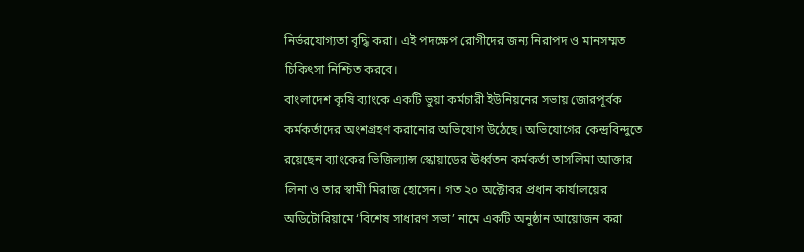নির্ভরযোগ্যতা বৃদ্ধি করা। এই পদক্ষেপ রোগীদের জন্য নিরাপদ ও মানসম্মত চিকিৎসা নিশ্চিত করবে।
বাংলাদেশ কৃষি ব্যাংকে একটি ভুয়া কর্মচারী ইউনিয়নের সভায় জোরপূর্বক কর্মকর্তাদের অংশগ্রহণ করানোর অভিযোগ উঠেছে। অভিযোগের কেন্দ্রবিন্দুতে রয়েছেন ব্যাংকের ভিজিল্যান্স স্কোয়াডের ঊর্ধ্বতন কর্মকর্তা তাসলিমা আক্তার লিনা ও তার স্বামী মিরাজ হোসেন। গত ২০ অক্টোবর প্রধান কার্যালয়ের অডিটোরিয়ামে ‘বিশেষ সাধারণ সভা’ নামে একটি অনুষ্ঠান আয়োজন করা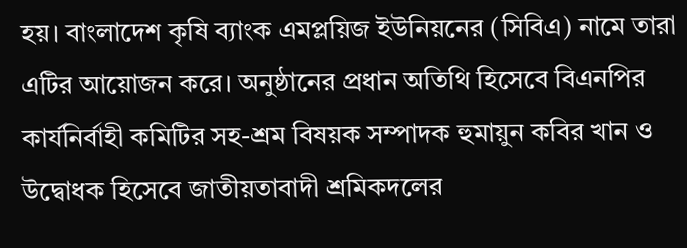হয়। বাংলাদেশ কৃষি ব্যাংক এমপ্লয়িজ ইউনিয়নের (সিবিএ) নামে তারা এটির আয়োজন করে। অনুষ্ঠানের প্রধান অতিথি হিসেবে বিএনপির কার্যনির্বাহী কমিটির সহ-শ্রম বিষয়ক সম্পাদক হুমায়ুন কবির খান ও উদ্বোধক হিসেবে জাতীয়তাবাদী শ্রমিকদলের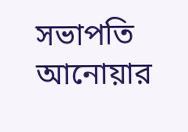সভাপতি আনোয়ার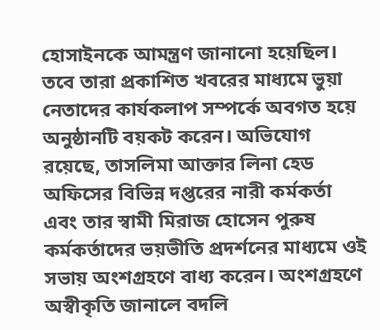হোসাইনকে আমন্ত্রণ জানানো হয়েছিল। তবে তারা প্রকাশিত খবরের মাধ্যমে ভুয়া নেতাদের কার্যকলাপ সম্পর্কে অবগত হয়ে অনুষ্ঠানটি বয়কট করেন। অভিযোগ রয়েছে, তাসলিমা আক্তার লিনা হেড অফিসের বিভিন্ন দপ্তরের নারী কর্মকর্তা এবং তার স্বামী মিরাজ হোসেন পুরুষ কর্মকর্তাদের ভয়ভীতি প্রদর্শনের মাধ্যমে ওই সভায় অংশগ্রহণে বাধ্য করেন। অংশগ্রহণে অস্বীকৃতি জানালে বদলি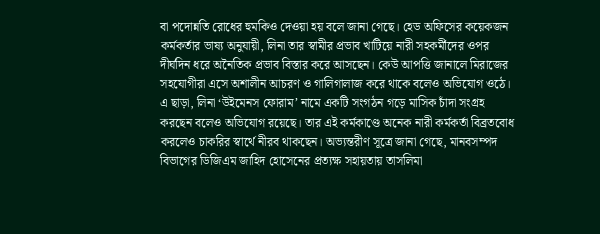বা পদোন্নতি রোধের হুমকিও দেওয়া হয় বলে জানা গেছে। হেড অফিসের কয়েকজন কর্মকর্তার ভাষ্য অনুযায়ী, লিনা তার স্বামীর প্রভাব খাটিয়ে নারী সহকর্মীদের ওপর দীর্ঘদিন ধরে অনৈতিক প্রভাব বিস্তার করে আসছেন। কেউ আপত্তি জানালে মিরাজের সহযোগীরা এসে অশালীন আচরণ ও গালিগালাজ করে থাকে বলেও অভিযোগ ওঠে। এ ছাড়া, লিনা ‘উইমেনস ফোরাম’ নামে একটি সংগঠন গড়ে মাসিক চাঁদা সংগ্রহ করছেন বলেও অভিযোগ রয়েছে। তার এই কর্মকাণ্ডে অনেক নারী কর্মকর্তা বিব্রতবোধ করলেও চাকরির স্বার্থে নীরব থাকছেন। অভ্যন্তরীণ সূত্রে জানা গেছে, মানবসম্পদ বিভাগের ডিজিএম জাহিদ হোসেনের প্রত্যক্ষ সহায়তায় তাসলিমা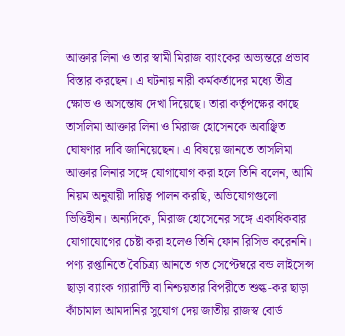আক্তার লিনা ও তার স্বামী মিরাজ ব্যাংকের অভ্যন্তরে প্রভাব বিস্তার করছেন। এ ঘটনায় নারী কর্মকর্তাদের মধ্যে তীব্র ক্ষোভ ও অসন্তোষ দেখা দিয়েছে। তারা কর্তৃপক্ষের কাছে তাসলিমা আক্তার লিনা ও মিরাজ হোসেনকে অবাঞ্ছিত ঘোষণার দাবি জানিয়েছেন। এ বিষয়ে জানতে তাসলিমা আক্তার লিনার সঙ্গে যোগাযোগ করা হলে তিনি বলেন, আমি নিয়ম অনুযায়ী দায়িত্ব পালন করছি, অভিযোগগুলো ভিত্তিহীন। অন্যদিকে, মিরাজ হোসেনের সঙ্গে একাধিকবার যোগাযোগের চেষ্টা করা হলেও তিনি ফোন রিসিভ করেননি।
পণ্য রপ্তানিতে বৈচিত্র্য আনতে গত সেপ্টেম্বরে বন্ড লাইসেন্স ছাড়া ব্যাংক গ্যারান্টি বা নিশ্চয়তার বিপরীতে শুল্ক-কর ছাড়া কাঁচামাল আমদানির সুযোগ দেয় জাতীয় রাজস্ব বোর্ড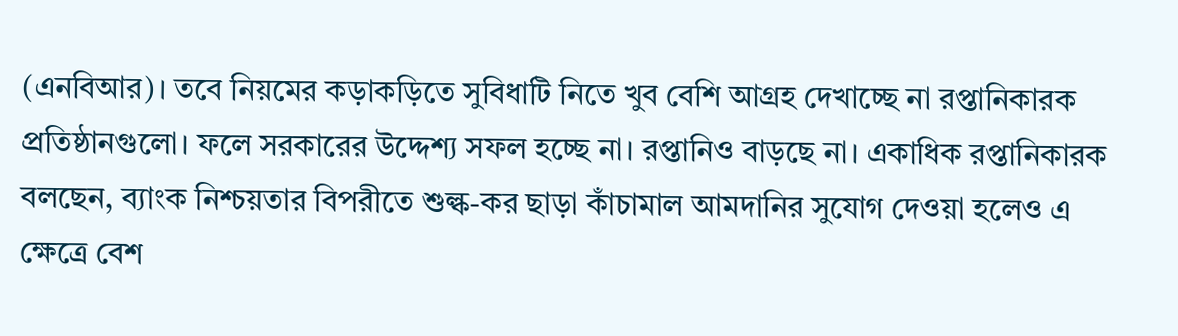(এনবিআর)। তবে নিয়মের কড়াকড়িতে সুবিধাটি নিতে খুব বেশি আগ্রহ দেখাচ্ছে না রপ্তানিকারক প্রতিষ্ঠানগুলো। ফলে সরকারের উদ্দেশ্য সফল হচ্ছে না। রপ্তানিও বাড়ছে না। একাধিক রপ্তানিকারক বলছেন, ব্যাংক নিশ্চয়তার বিপরীতে শুল্ক-কর ছাড়া কাঁচামাল আমদানির সুযোগ দেওয়া হলেও এ ক্ষেত্রে বেশ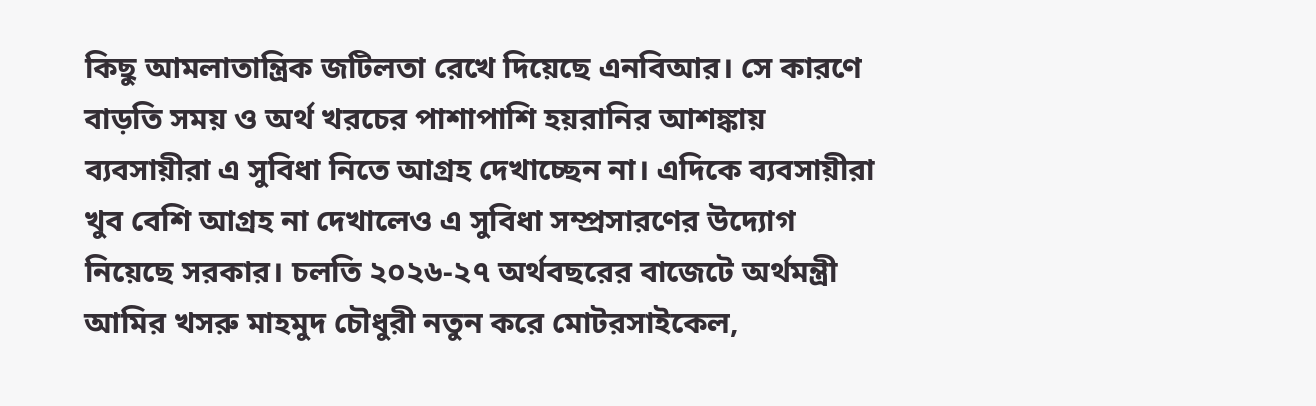কিছু আমলাতান্ত্রিক জটিলতা রেখে দিয়েছে এনবিআর। সে কারণে বাড়তি সময় ও অর্থ খরচের পাশাপাশি হয়রানির আশঙ্কায় ব্যবসায়ীরা এ সুবিধা নিতে আগ্রহ দেখাচ্ছেন না। এদিকে ব্যবসায়ীরা খুব বেশি আগ্রহ না দেখালেও এ সুবিধা সম্প্রসারণের উদ্যোগ নিয়েছে সরকার। চলতি ২০২৬-২৭ অর্থবছরের বাজেটে অর্থমন্ত্রী আমির খসরু মাহমুদ চৌধুরী নতুন করে মোটরসাইকেল,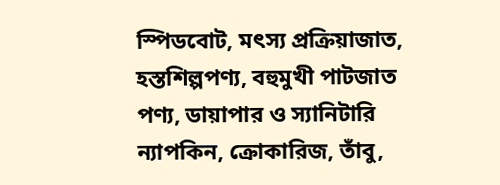স্পিডবোট, মৎস্য প্রক্রিয়াজাত, হস্তশিল্পপণ্য, বহুমুখী পাটজাত পণ্য, ডায়াপার ও স্যানিটারি ন্যাপকিন, ক্রোকারিজ, তাঁবু,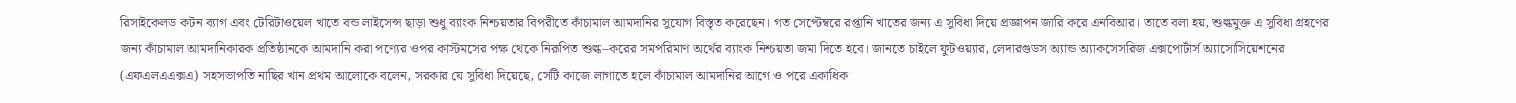রিসাইকেলড কটন ব্যাগ এবং টেরিটাওয়েল খাতে বন্ড লাইসেন্স ছাড়া শুধু ব্যাংক নিশ্চয়তার বিপরীতে কাঁচামাল আমদানির সুযোগ বিস্তৃত করেছেন। গত সেপ্টেম্বরে রপ্তানি খাতের জন্য এ সুবিধা দিয়ে প্রজ্ঞাপন জারি করে এনবিআর। তাতে বলা হয়, শুল্কমুক্ত এ সুবিধা গ্রহণের জন্য কাঁচামাল আমদানিকারক প্রতিষ্ঠানকে আমদানি করা পণ্যের ওপর কাস্টমসের পক্ষ থেকে নিরূপিত শুল্ক–করের সমপরিমাণ অর্থের ব্যাংক নিশ্চয়তা জমা দিতে হবে। জানতে চাইলে ফুটওয়্যার, লেদারগুডস অ্যান্ড অ্যাকসেসরিজ এক্সপোর্টার্স অ্যাসোসিয়েশনের (এফএলএএক্সএ) সহসভাপতি নাছির খান প্রথম আলোকে বলেন, সরকার যে সুবিধা দিয়েছে, সেটি কাজে লাগাতে হলে কাঁচামাল আমদানির আগে ও পরে একাধিক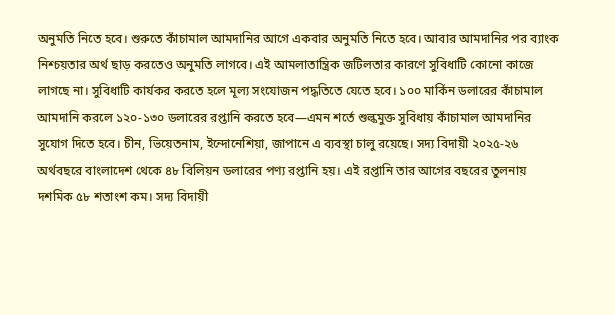অনুমতি নিতে হবে। শুরুতে কাঁচামাল আমদানির আগে একবার অনুমতি নিতে হবে। আবার আমদানির পর ব্যাংক নিশ্চয়তার অর্থ ছাড় করতেও অনুমতি লাগবে। এই আমলাতান্ত্রিক জটিলতার কারণে সুবিধাটি কোনো কাজে লাগছে না। সুবিধাটি কার্যকর করতে হলে মূল্য সংযোজন পদ্ধতিতে যেতে হবে। ১০০ মার্কিন ডলারের কাঁচামাল আমদানি করলে ১২০-১৩০ ডলারের রপ্তানি করতে হবে—এমন শর্তে শুল্কমুক্ত সুবিধায় কাঁচামাল আমদানির সুযোগ দিতে হবে। চীন, ভিয়েতনাম, ইন্দোনেশিয়া, জাপানে এ ব্যবস্থা চালু রয়েছে। সদ্য বিদায়ী ২০২৫-২৬ অর্থবছরে বাংলাদেশ থেকে ৪৮ বিলিয়ন ডলারের পণ্য রপ্তানি হয়। এই রপ্তানি তার আগের বছরের তুলনায় দশমিক ৫৮ শতাংশ কম। সদ্য বিদায়ী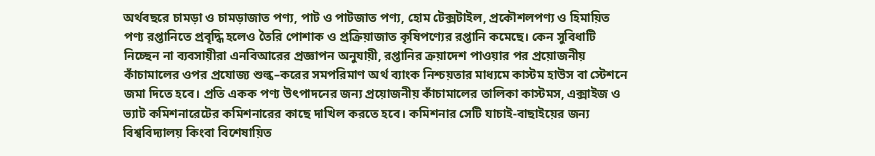অর্থবছরে চামড়া ও চামড়াজাত পণ্য, পাট ও পাটজাত পণ্য, হোম টেক্সটাইল, প্রকৌশলপণ্য ও হিমায়িত পণ্য রপ্তানিতে প্রবৃদ্ধি হলেও তৈরি পোশাক ও প্রক্রিয়াজাত কৃষিপণ্যের রপ্তানি কমেছে। কেন সুবিধাটি নিচ্ছেন না ব্যবসায়ীরা এনবিআরের প্রজ্ঞাপন অনুযায়ী, রপ্তানির ক্রয়াদেশ পাওয়ার পর প্রয়োজনীয় কাঁচামালের ওপর প্রযোজ্য শুল্ক–করের সমপরিমাণ অর্থ ব্যাংক নিশ্চয়তার মাধ্যমে কাস্টম হাউস বা স্টেশনে জমা দিতে হবে। প্রতি একক পণ্য উৎপাদনের জন্য প্রয়োজনীয় কাঁচামালের তালিকা কাস্টমস, এক্সাইজ ও ভ্যাট কমিশনারেটের কমিশনারের কাছে দাখিল করতে হবে। কমিশনার সেটি যাচাই-বাছাইয়ের জন্য বিশ্ববিদ্যালয় কিংবা বিশেষায়িত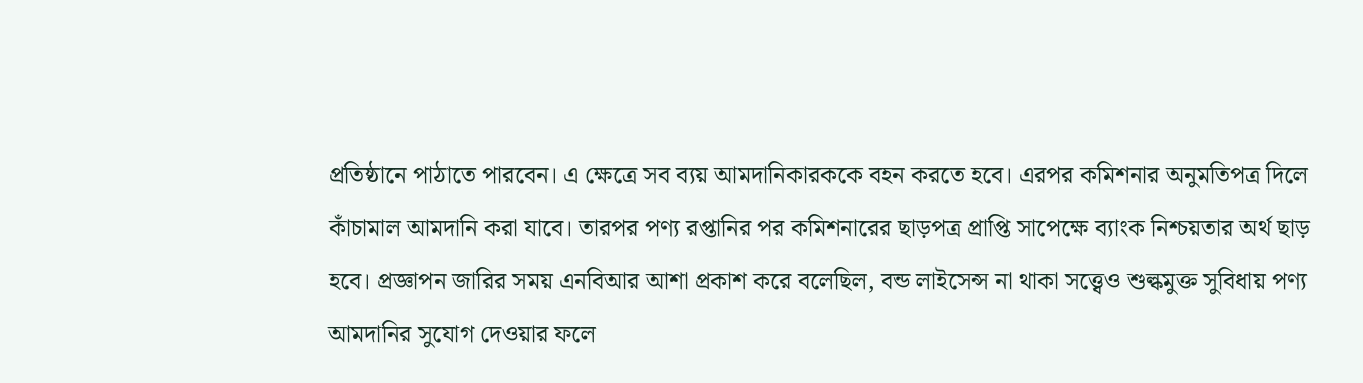প্রতিষ্ঠানে পাঠাতে পারবেন। এ ক্ষেত্রে সব ব্যয় আমদানিকারককে বহন করতে হবে। এরপর কমিশনার অনুমতিপত্র দিলে কাঁচামাল আমদানি করা যাবে। তারপর পণ্য রপ্তানির পর কমিশনারের ছাড়পত্র প্রাপ্তি সাপেক্ষে ব্যাংক নিশ্চয়তার অর্থ ছাড় হবে। প্রজ্ঞাপন জারির সময় এনবিআর আশা প্রকাশ করে বলেছিল, বন্ড লাইসেন্স না থাকা সত্ত্বেও শুল্কমুক্ত সুবিধায় পণ্য আমদানির সুযোগ দেওয়ার ফলে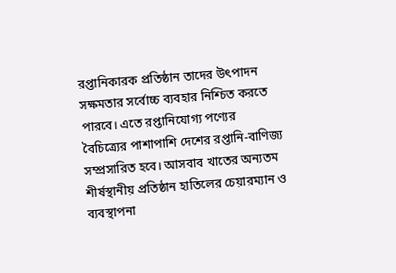রপ্তানিকারক প্রতিষ্ঠান তাদের উৎপাদন সক্ষমতার সর্বোচ্চ ব্যবহার নিশ্চিত করতে পারবে। এতে রপ্তানিযোগ্য পণ্যের বৈচিত্র্যের পাশাপাশি দেশের রপ্তানি-বাণিজ্য সম্প্রসারিত হবে। আসবাব খাতের অন্যতম শীর্ষস্থানীয় প্রতিষ্ঠান হাতিলের চেয়ারম্যান ও ব্যবস্থাপনা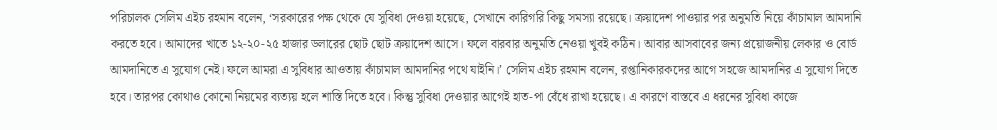পরিচালক সেলিম এইচ রহমান বলেন, ‘সরকারের পক্ষ থেকে যে সুবিধা দেওয়া হয়েছে, সেখানে কারিগরি কিছু সমস্যা রয়েছে। ক্রয়াদেশ পাওয়ার পর অনুমতি নিয়ে কাঁচামাল আমদানি করতে হবে। আমাদের খাতে ১২-২০-২৫ হাজার ডলারের ছোট ছোট ক্রয়াদেশ আসে। ফলে বারবার অনুমতি নেওয়া খুবই কঠিন। আবার আসবাবের জন্য প্রয়োজনীয় লেকার ও বোর্ড আমদানিতে এ সুযোগ নেই। ফলে আমরা এ সুবিধার আওতায় কাঁচামাল আমদানির পথে যাইনি।’ সেলিম এইচ রহমান বলেন, রপ্তানিকারকদের আগে সহজে আমদানির এ সুযোগ দিতে হবে। তারপর কোথাও কোনো নিয়মের ব্যত্যয় হলে শাস্তি দিতে হবে। কিন্তু সুবিধা দেওয়ার আগেই হাত-পা বেঁধে রাখা হয়েছে। এ কারণে বাস্তবে এ ধরনের সুবিধা কাজে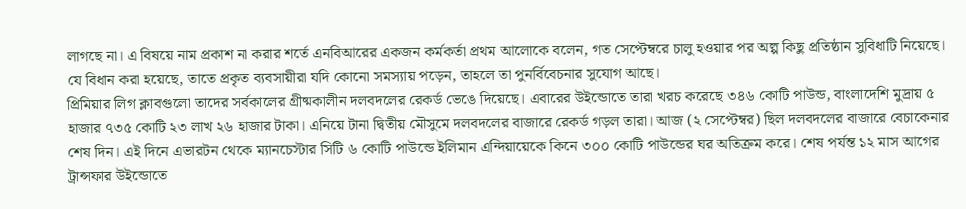লাগছে না। এ বিষয়ে নাম প্রকাশ না করার শর্তে এনবিআরের একজন কর্মকর্তা প্রথম আলোকে বলেন, গত সেপ্টেম্বরে চালু হওয়ার পর অল্প কিছু প্রতিষ্ঠান সুবিধাটি নিয়েছে। যে বিধান করা হয়েছে, তাতে প্রকৃত ব্যবসায়ীরা যদি কোনো সমস্যায় পড়েন, তাহলে তা পুনর্বিবেচনার সুযোগ আছে।
প্রিমিয়ার লিগ ক্লাবগুলো তাদের সর্বকালের গ্রীষ্মকালীন দলবদলের রেকর্ড ভেঙে দিয়েছে। এবারের উইন্ডোতে তারা খরচ করেছে ৩৪৬ কোটি পাউন্ড, বাংলাদেশি মুদ্রায় ৫ হাজার ৭৩৫ কোটি ২৩ লাখ ২৬ হাজার টাকা। এনিয়ে টানা দ্বিতীয় মৌসুমে দলবদলের বাজারে রেকর্ড গড়ল তারা। আজ (২ সেপ্টেম্বর) ছিল দলবদলের বাজারে বেচাকেনার শেষ দিন। এই দিনে এভারটন থেকে ম্যানচেস্টার সিটি ৬ কোটি পাউন্ডে ইলিমান এন্দিয়ায়েকে কিনে ৩০০ কোটি পাউন্ডের ঘর অতিক্রম করে। শেষ পর্যন্ত ১২ মাস আগের ট্রান্সফার উইন্ডোতে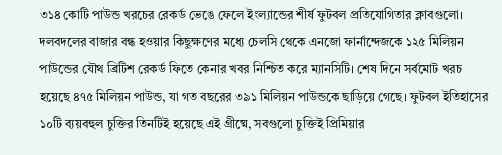৩১৪ কোটি পাউন্ড খরচের রেকর্ড ভেঙে ফেলে ইংল্যান্ডের শীর্ষ ফুটবল প্রতিযোগিতার ক্লাবগুলো। দলবদলের বাজার বন্ধ হওয়ার কিছুক্ষণের মধ্যে চেলসি থেকে এনজো ফার্নান্দেজকে ১২৫ মিলিয়ন পাউন্ডের যৌথ ব্রিটিশ রেকর্ড ফিতে কেনার খবর নিশ্চিত করে ম্যানসিটি। শেষ দিনে সর্বমোট খরচ হয়েছে ৪৭৫ মিলিয়ন পাউন্ড, যা গত বছরের ৩৯১ মিলিয়ন পাউন্ডকে ছাড়িয়ে গেছে। ফুটবল ইতিহাসের ১০টি ব্যয়বহুল চুক্তির তিনটিই হয়েছে এই গ্রীষ্মে, সবগুলো চুক্তিই প্রিমিয়ার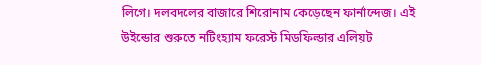লিগে। দলবদলের বাজারে শিরোনাম কেড়েছেন ফার্নান্দেজ। এই উইন্ডোর শুরুতে নটিংহ্যাম ফরেস্ট মিডফিল্ডার এলিয়ট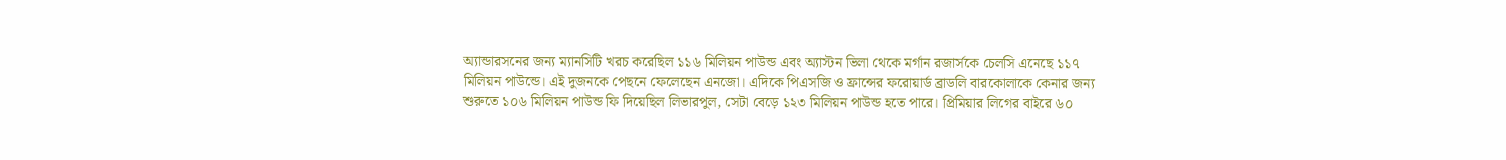অ্যান্ডারসনের জন্য ম্যানসিটি খরচ করেছিল ১১৬ মিলিয়ন পাউন্ড এবং অ্যাস্টন ভিলা থেকে মর্গান রজার্সকে চেলসি এনেছে ১১৭ মিলিয়ন পাউন্ডে। এই দুজনকে পেছনে ফেলেছেন এনজো। এদিকে পিএসজি ও ফ্রান্সের ফরোয়ার্ড ব্রাডলি বারকোলাকে কেনার জন্য শুরুতে ১০৬ মিলিয়ন পাউন্ড ফি দিয়েছিল লিভারপুল, সেটা বেড়ে ১২৩ মিলিয়ন পাউন্ড হতে পারে। প্রিমিয়ার লিগের বাইরে ৬০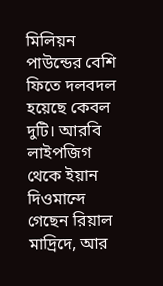মিলিয়ন পাউন্ডের বেশি ফিতে দলবদল হয়েছে কেবল দুটি। আরবি লাইপজিগ থেকে ইয়ান দিওমান্দে গেছেন রিয়াল মাদ্রিদে, আর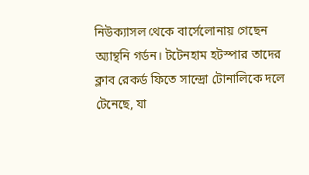নিউক্যাসল থেকে বার্সেলোনায় গেছেন অ্যান্থনি গর্ডন। টটেনহাম হটস্পার তাদের ক্লাব রেকর্ড ফিতে সান্দ্রো টোনালিকে দলে টেনেছে, যা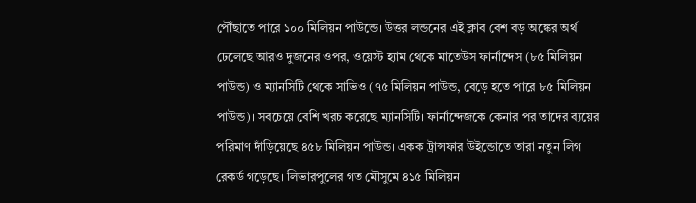পৌঁছাতে পারে ১০০ মিলিয়ন পাউন্ডে। উত্তর লন্ডনের এই ক্লাব বেশ বড় অঙ্কের অর্থ ঢেলেছে আরও দুজনের ওপর, ওয়েস্ট হ্যাম থেকে মাতেউস ফার্নান্দেস (৮৫ মিলিয়ন পাউন্ড) ও ম্যানসিটি থেকে সাভিও (৭৫ মিলিয়ন পাউন্ড, বেড়ে হতে পারে ৮৫ মিলিয়ন পাউন্ড)। সবচেয়ে বেশি খরচ করেছে ম্যানসিটি। ফার্নান্দেজকে কেনার পর তাদের ব্যয়ের পরিমাণ দাঁড়িয়েছে ৪৫৮ মিলিয়ন পাউন্ড। একক ট্রান্সফার উইন্ডোতে তারা নতুন লিগ রেকর্ড গড়েছে। লিভারপুলের গত মৌসুমে ৪১৫ মিলিয়ন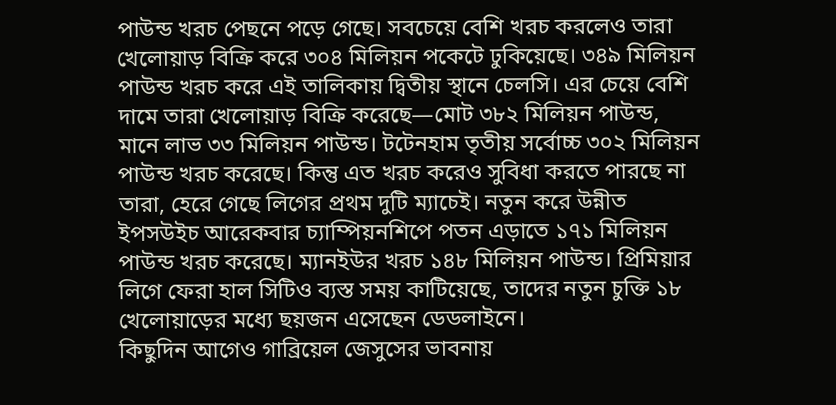পাউন্ড খরচ পেছনে পড়ে গেছে। সবচেয়ে বেশি খরচ করলেও তারা খেলোয়াড় বিক্রি করে ৩০৪ মিলিয়ন পকেটে ঢুকিয়েছে। ৩৪৯ মিলিয়ন পাউন্ড খরচ করে এই তালিকায় দ্বিতীয় স্থানে চেলসি। এর চেয়ে বেশি দামে তারা খেলোয়াড় বিক্রি করেছে—মোট ৩৮২ মিলিয়ন পাউন্ড, মানে লাভ ৩৩ মিলিয়ন পাউন্ড। টটেনহাম তৃতীয় সর্বোচ্চ ৩০২ মিলিয়ন পাউন্ড খরচ করেছে। কিন্তু এত খরচ করেও সুবিধা করতে পারছে না তারা, হেরে গেছে লিগের প্রথম দুটি ম্যাচেই। নতুন করে উন্নীত ইপসউইচ আরেকবার চ্যাম্পিয়নশিপে পতন এড়াতে ১৭১ মিলিয়ন পাউন্ড খরচ করেছে। ম্যানইউর খরচ ১৪৮ মিলিয়ন পাউন্ড। প্রিমিয়ার লিগে ফেরা হাল সিটিও ব্যস্ত সময় কাটিয়েছে, তাদের নতুন চুক্তি ১৮ খেলোয়াড়ের মধ্যে ছয়জন এসেছেন ডেডলাইনে।
কিছুদিন আগেও গাব্রিয়েল জেসুসের ভাবনায়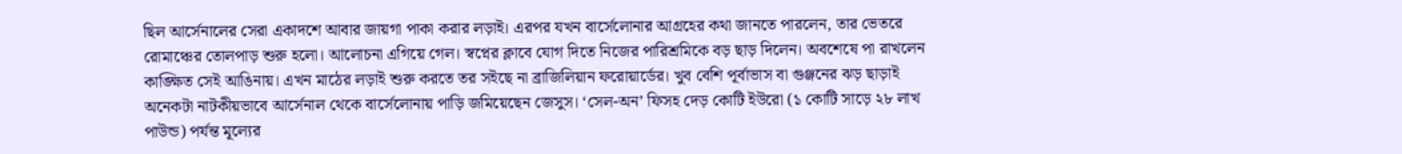ছিল আর্সেনালের সেরা একাদশে আবার জায়গা পাকা করার লড়াই। এরপর যখন বার্সেলোনার আগ্রহের কথা জানতে পারলেন, তার ভেতরে রোমাঞ্চের তোলপাড় শুরু হলো। আলোচনা এগিয়ে গেল। স্বপ্নের ক্লাবে যোগ দিতে নিজের পারিশ্রমিকে বড় ছাড় দিলেন। অবশেষে পা রাখলেন কাঙ্ক্ষিত সেই আঙিনায়। এখন মাঠের লড়াই শুরু করতে তর সইছে না ব্রাজিলিয়ান ফরোয়ার্ডের। খুব বেশি পূর্বাভাস বা গুঞ্জনের ঝড় ছাড়াই অনেকটা নাটকীয়ভাবে আর্সেনাল থেকে বার্সেলোনায় পাড়ি জমিয়েছেন জেসুস। ‘সেল-অন’ ফিসহ দেড় কোটি ইউরো (১ কোটি সাড়ে ২৮ লাখ পাউন্ড) পর্যন্ত মূল্যের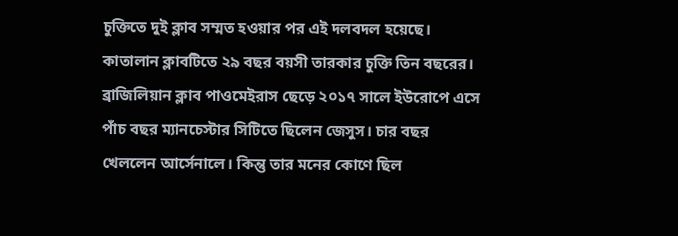চুক্তিতে দুই ক্লাব সম্মত হওয়ার পর এই দলবদল হয়েছে। কাতালান ক্লাবটিতে ২৯ বছর বয়সী তারকার চুক্তি তিন বছরের। ব্রাজিলিয়ান ক্লাব পাওমেইরাস ছেড়ে ২০১৭ সালে ইউরোপে এসে পাঁচ বছর ম্যানচেস্টার সিটিতে ছিলেন জেসুস। চার বছর খেললেন আর্সেনালে। কিন্তু তার মনের কোণে ছিল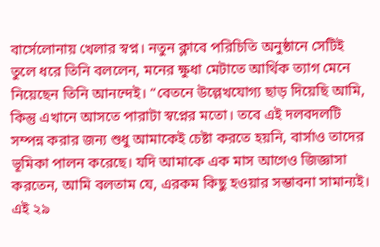বার্সেলোনায় খেলার স্বপ্ন। নতুন ক্লাবে পরিচিতি অনুষ্ঠানে সেটিই তুলে ধরে তিনি বললেন, মনের ক্ষুধা মেটাতে আর্থিক ত্যাগ মেনে নিয়েছেন তিনি আনন্দেই। “বেতনে উল্লেখযোগ্য ছাড় দিয়েছি আমি, কিন্তু এখানে আসতে পারাটা স্বপ্নের মতো। তবে এই দলবদলটি সম্পন্ন করার জন্য শুধু আমাকেই চেষ্টা করতে হয়নি, বার্সাও তাদের ভূমিকা পালন করেছে। যদি আমাকে এক মাস আগেও জিজ্ঞাসা করতেন, আমি বলতাম যে, এরকম কিছু হওয়ার সম্ভাবনা সামান্যই। এই ২৯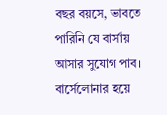বছর বয়সে, ভাবতে পারিনি যে বার্সায় আসার সুযোগ পাব। বার্সেলোনার হয়ে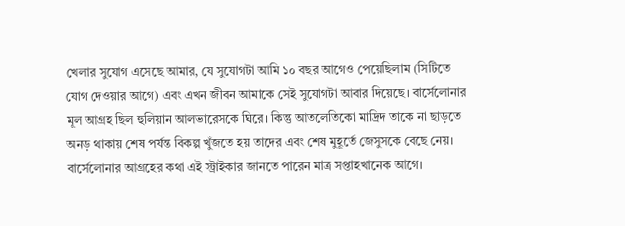খেলার সুযোগ এসেছে আমার, যে সুযোগটা আমি ১০ বছর আগেও পেয়েছিলাম (সিটিতে যোগ দেওয়ার আগে) এবং এখন জীবন আমাকে সেই সুযোগটা আবার দিয়েছে। বার্সেলোনার মূল আগ্রহ ছিল হুলিয়ান আলভারেসকে ঘিরে। কিন্তু আতলেতিকো মাদ্রিদ তাকে না ছাড়তে অনড় থাকায় শেষ পর্যন্ত বিকল্প খুঁজতে হয় তাদের এবং শেষ মুহূর্তে জেসুসকে বেছে নেয়। বার্সেলোনার আগ্রহের কথা এই স্ট্রাইকার জানতে পারেন মাত্র সপ্তাহখানেক আগে।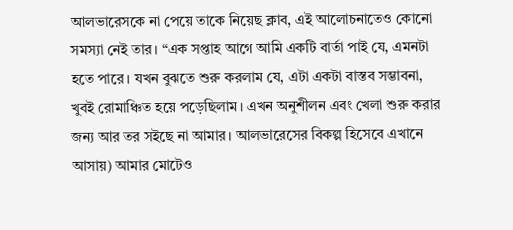আলভারেসকে না পেয়ে তাকে নিয়েছ ক্লাব, এই আলোচনাতেও কোনো সমস্যা নেই তার। “এক সপ্তাহ আগে আমি একটি বার্তা পাই যে, এমনটা হতে পারে। যখন বুঝতে শুরু করলাম যে, এটা একটা বাস্তব সম্ভাবনা, খুবই রোমাঞ্চিত হয়ে পড়েছিলাম। এখন অনুশীলন এবং খেলা শুরু করার জন্য আর তর সইছে না আমার। আলভারেসের বিকল্প হিসেবে এখানে আসায়) আমার মোটেও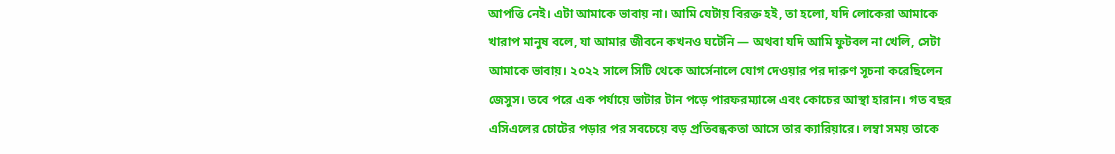আপত্তি নেই। এটা আমাকে ভাবায় না। আমি যেটায় বিরক্ত হই, তা হলো, যদি লোকেরা আমাকে খারাপ মানুষ বলে, যা আমার জীবনে কখনও ঘটেনি — অথবা যদি আমি ফুটবল না খেলি, সেটা আমাকে ভাবায়। ২০২২ সালে সিটি থেকে আর্সেনালে যোগ দেওয়ার পর দারুণ সূচনা করেছিলেন জেসুস। তবে পরে এক পর্যায়ে ভাটার টান পড়ে পারফরম্যান্সে এবং কোচের আস্থা হারান। গত বছর এসিএলের চোটের পড়ার পর সবচেয়ে বড় প্রতিবন্ধকতা আসে তার ক্যারিয়ারে। লম্বা সময় তাকে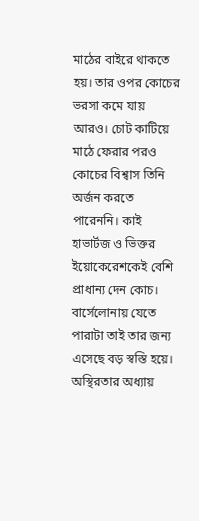মাঠের বাইরে থাকতে হয়। তার ওপর কোচের ভরসা কমে যায় আরও। চোট কাটিয়ে মাঠে ফেরার পরও কোচের বিশ্বাস তিনি অর্জন করতে পারেননি। কাই হাভার্টজ ও ভিক্তর ইয়োকেরেশকেই বেশি প্রাধান্য দেন কোচ। বার্সেলোনায় যেতে পারাটা তাই তার জন্য এসেছে বড় স্বস্তি হয়ে। অস্থিরতার অধ্যায়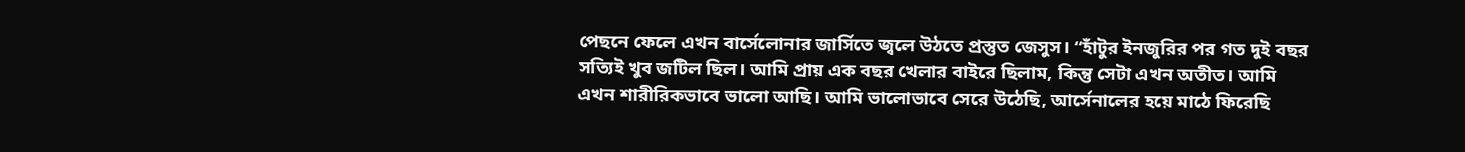পেছনে ফেলে এখন বার্সেলোনার জার্সিতে জ্বলে উঠতে প্রস্তুত জেসুস। “হাঁটুর ইনজুরির পর গত দুই বছর সত্যিই খুব জটিল ছিল। আমি প্রায় এক বছর খেলার বাইরে ছিলাম, কিন্তু সেটা এখন অতীত। আমি এখন শারীরিকভাবে ভালো আছি। আমি ভালোভাবে সেরে উঠেছি, আর্সেনালের হয়ে মাঠে ফিরেছি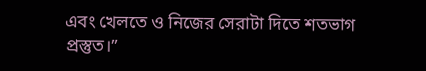এবং খেলতে ও নিজের সেরাটা দিতে শতভাগ প্রস্তুত।”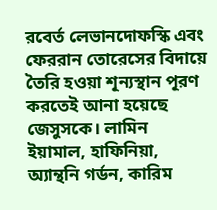রবের্ত লেভানদোফস্কি এবং ফেররান তোরেসের বিদায়ে তৈরি হওয়া শূন্যস্থান পূরণ করতেই আনা হয়েছে জেসুসকে। লামিন ইয়ামাল, হাফিনিয়া, অ্যান্থনি গর্ডন, কারিম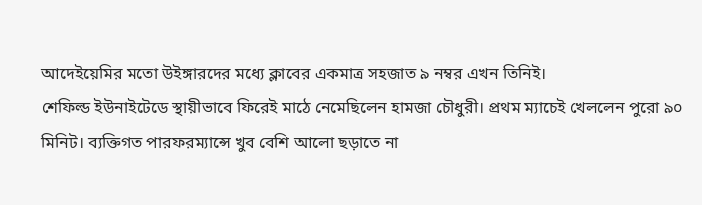আদেইয়েমির মতো উইঙ্গারদের মধ্যে ক্লাবের একমাত্র সহজাত ৯ নম্বর এখন তিনিই।
শেফিল্ড ইউনাইটেডে স্থায়ীভাবে ফিরেই মাঠে নেমেছিলেন হামজা চৌধুরী। প্রথম ম্যাচেই খেললেন পুরো ৯০ মিনিট। ব্যক্তিগত পারফরম্যান্সে খুব বেশি আলো ছড়াতে না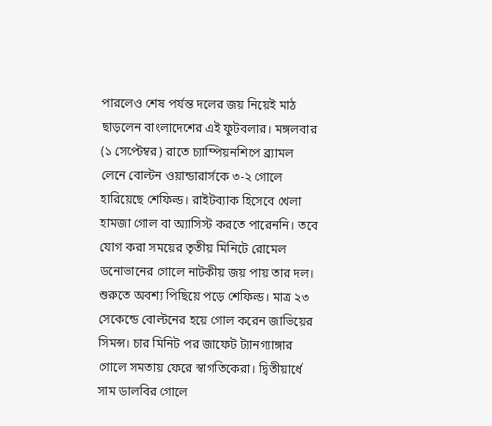পারলেও শেষ পর্যন্ত দলের জয় নিয়েই মাঠ ছাড়লেন বাংলাদেশের এই ফুটবলার। মঙ্গলবার (১ সেপ্টেম্বর) রাতে চ্যাম্পিয়নশিপে ব্র্যামল লেনে বোল্টন ওয়ান্ডারার্সকে ৩-২ গোলে হারিয়েছে শেফিল্ড। রাইটব্যাক হিসেবে খেলা হামজা গোল বা অ্যাসিস্ট করতে পারেননি। তবে যোগ করা সময়ের তৃতীয় মিনিটে রোমেল ডনোভানের গোলে নাটকীয় জয় পায় তার দল। শুরুতে অবশ্য পিছিয়ে পড়ে শেফিল্ড। মাত্র ২৩ সেকেন্ডে বোল্টনের হয়ে গোল করেন জাভিয়ের সিমন্স। চার মিনিট পর জাফেট ট্যানগ্যাঙ্গার গোলে সমতায় ফেরে স্বাগতিকেরা। দ্বিতীয়ার্ধে সাম ডালবির গোলে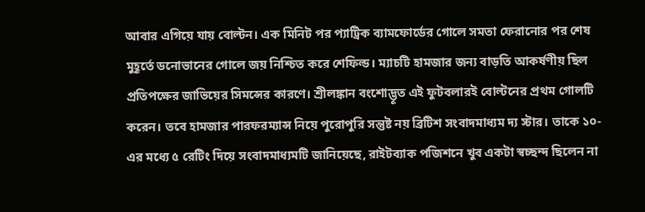আবার এগিয়ে যায় বোল্টন। এক মিনিট পর প্যাট্রিক ব্যামফোর্ডের গোলে সমতা ফেরানোর পর শেষ মুহূর্তে ডনোভানের গোলে জয় নিশ্চিত করে শেফিল্ড। ম্যাচটি হামজার জন্য বাড়তি আকর্ষণীয় ছিল প্রতিপক্ষের জাভিয়ের সিমন্সের কারণে। শ্রীলঙ্কান বংশোদ্ভূত এই ফুটবলারই বোল্টনের প্রথম গোলটি করেন। তবে হামজার পারফরম্যান্স নিয়ে পুরোপুরি সন্তুষ্ট নয় ব্রিটিশ সংবাদমাধ্যম দ্য স্টার। তাকে ১০-এর মধ্যে ৫ রেটিং দিয়ে সংবাদমাধ্যমটি জানিয়েছে, রাইটব্যাক পজিশনে খুব একটা স্বচ্ছন্দ ছিলেন না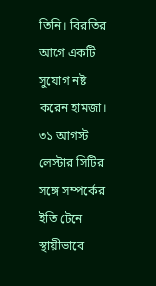তিনি। বিরতির আগে একটি সুযোগ নষ্ট করেন হামজা। ৩১ আগস্ট লেস্টার সিটির সঙ্গে সম্পর্কের ইতি টেনে স্থায়ীভাবে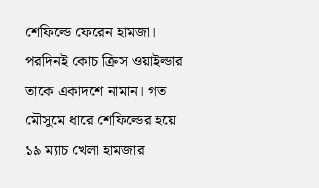শেফিল্ডে ফেরেন হামজা। পরদিনই কোচ ক্রিস ওয়াইল্ডার তাকে একাদশে নামান। গত মৌসুমে ধারে শেফিল্ডের হয়ে ১৯ ম্যাচ খেলা হামজার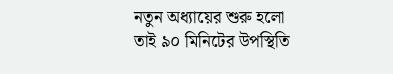নতুন অধ্যায়ের শুরু হলো তাই ৯০ মিনিটের উপস্থিতি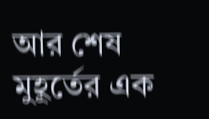আর শেষ মুহূর্তের এক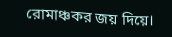রোমাঞ্চকর জয় দিয়ে।